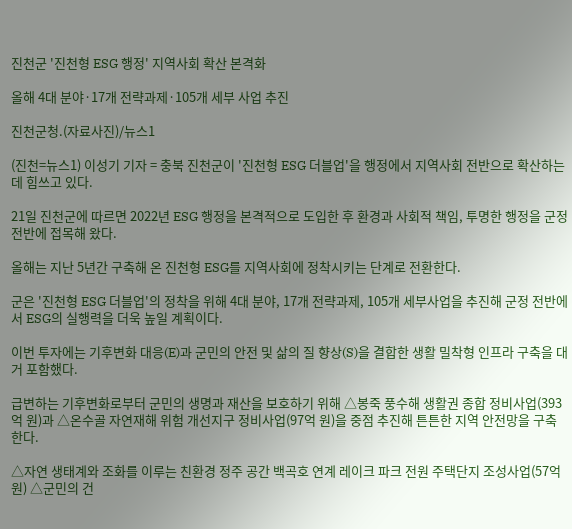진천군 '진천형 ESG 행정' 지역사회 확산 본격화

올해 4대 분야·17개 전략과제·105개 세부 사업 추진

진천군청.(자료사진)/뉴스1

(진천=뉴스1) 이성기 기자 = 충북 진천군이 '진천형 ESG 더블업'을 행정에서 지역사회 전반으로 확산하는데 힘쓰고 있다.

21일 진천군에 따르면 2022년 ESG 행정을 본격적으로 도입한 후 환경과 사회적 책임, 투명한 행정을 군정 전반에 접목해 왔다.

올해는 지난 5년간 구축해 온 진천형 ESG를 지역사회에 정착시키는 단계로 전환한다.

군은 '진천형 ESG 더블업'의 정착을 위해 4대 분야, 17개 전략과제, 105개 세부사업을 추진해 군정 전반에서 ESG의 실행력을 더욱 높일 계획이다.

이번 투자에는 기후변화 대응(E)과 군민의 안전 및 삶의 질 향상(S)을 결합한 생활 밀착형 인프라 구축을 대거 포함했다.

급변하는 기후변화로부터 군민의 생명과 재산을 보호하기 위해 △봉죽 풍수해 생활권 종합 정비사업(393억 원)과 △온수골 자연재해 위험 개선지구 정비사업(97억 원)을 중점 추진해 튼튼한 지역 안전망을 구축한다.

△자연 생태계와 조화를 이루는 친환경 정주 공간 백곡호 연계 레이크 파크 전원 주택단지 조성사업(57억 원) △군민의 건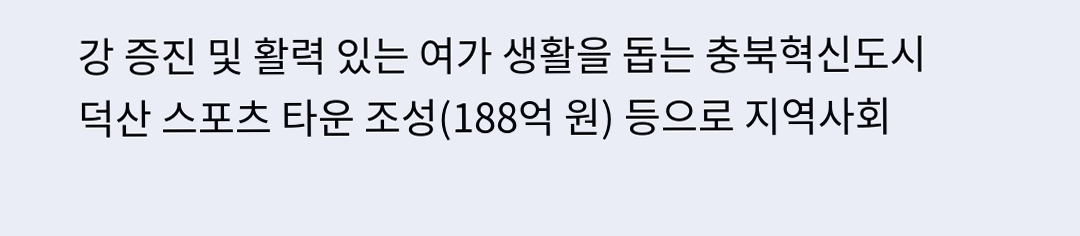강 증진 및 활력 있는 여가 생활을 돕는 충북혁신도시 덕산 스포츠 타운 조성(188억 원) 등으로 지역사회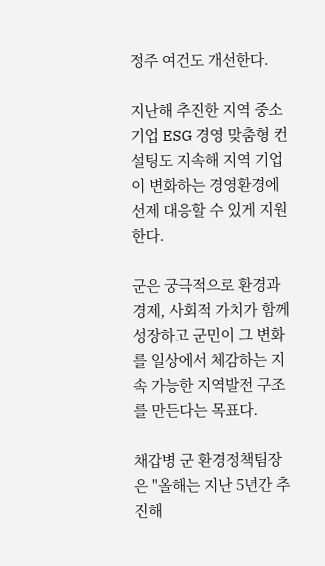정주 여건도 개선한다.

지난해 추진한 지역 중소기업 ESG 경영 맞춤형 컨설팅도 지속해 지역 기업이 변화하는 경영환경에 선제 대응할 수 있게 지원한다.

군은 궁극적으로 환경과 경제, 사회적 가치가 함께 성장하고 군민이 그 변화를 일상에서 체감하는 지속 가능한 지역발전 구조를 만든다는 목표다.

채갑병 군 환경정책팀장은 "올해는 지난 5년간 추진해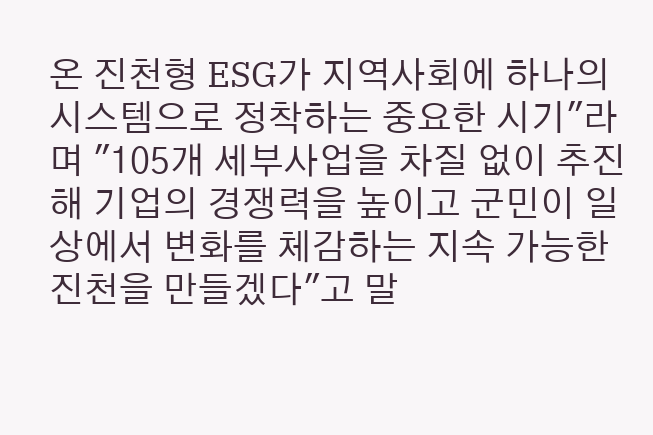온 진천형 ESG가 지역사회에 하나의 시스템으로 정착하는 중요한 시기"라며 "105개 세부사업을 차질 없이 추진해 기업의 경쟁력을 높이고 군민이 일상에서 변화를 체감하는 지속 가능한 진천을 만들겠다"고 말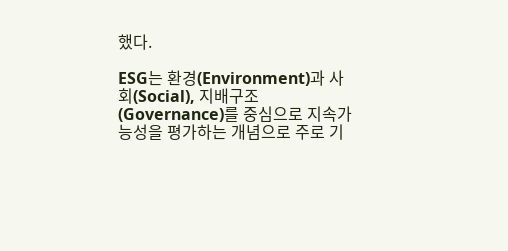했다.

ESG는 환경(Environment)과 사회(Social), 지배구조(Governance)를 중심으로 지속가능성을 평가하는 개념으로 주로 기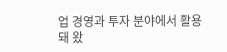업 경영과 투자 분야에서 활용돼 왔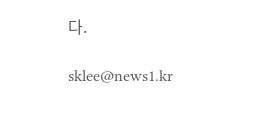다.

sklee@news1.kr